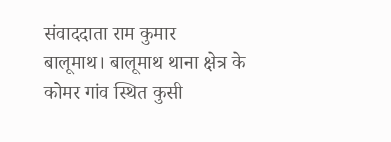संवाददाता राम कुमार
बालूमाथ। बालूमाथ थाना क्षेत्र के कोमर गांव स्थित कुसी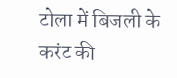टोला में बिजली के करंट की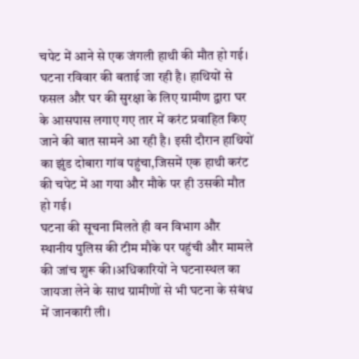चपेट में आने से एक जंगली हाथी की मौत हो गई। घटना रविवार की बताई जा रही है। हाथियों से फसल और घर की सुरक्षा के लिए ग्रामीण द्वारा घर के आसपास लगाए गए तार में करंट प्रवाहित किए जाने की बात सामने आ रही है। इसी दौरान हाथियों का झुंड दोबारा गांव पहुंचा,जिसमें एक हाथी करंट की चपेट में आ गया और मौके पर ही उसकी मौत हो गई।
घटना की सूचना मिलते ही वन विभाग और स्थानीय पुलिस की टीम मौके पर पहुंची और मामले की जांच शुरू की।अधिकारियों ने घटनास्थल का जायजा लेने के साथ ग्रामीणों से भी घटना के संबंध में जानकारी ली।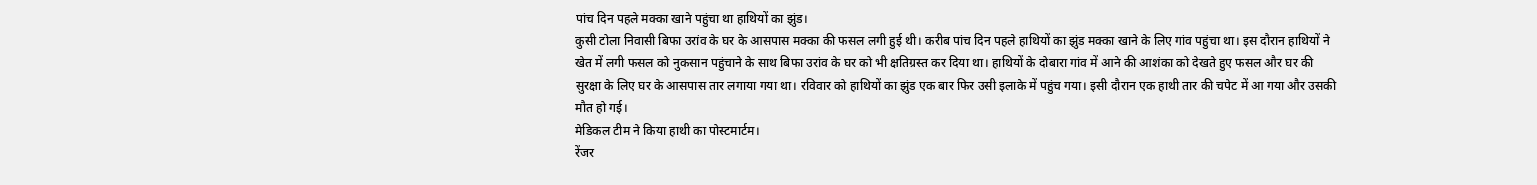पांच दिन पहले मक्का खाने पहुंचा था हाथियों का झुंड।
कुसी टोला निवासी बिफा उरांव के घर के आसपास मक्का की फसल लगी हुई थी। करीब पांच दिन पहले हाथियों का झुंड मक्का खाने के लिए गांव पहुंचा था। इस दौरान हाथियों ने खेत में लगी फसल को नुकसान पहुंचाने के साथ बिफा उरांव के घर को भी क्षतिग्रस्त कर दिया था। हाथियों के दोबारा गांव में आने की आशंका को देखते हुए फसल और घर की सुरक्षा के लिए घर के आसपास तार लगाया गया था। रविवार को हाथियों का झुंड एक बार फिर उसी इलाके में पहुंच गया। इसी दौरान एक हाथी तार की चपेट में आ गया और उसकी मौत हो गई।
मेडिकल टीम ने किया हाथी का पोस्टमार्टम।
रेंजर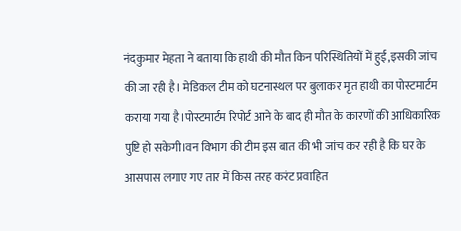नंदकुमार मेहता ने बताया कि हाथी की मौत किन परिस्थितियों में हुई,इसकी जांच की जा रही है। मेडिकल टीम को घटनास्थल पर बुलाकर मृत हाथी का पोस्टमार्टम कराया गया है।पोस्टमार्टम रिपोर्ट आने के बाद ही मौत के कारणों की आधिकारिक पुष्टि हो सकेगी।वन विभाग की टीम इस बात की भी जांच कर रही है कि घर के आसपास लगाए गए तार में किस तरह करंट प्रवाहित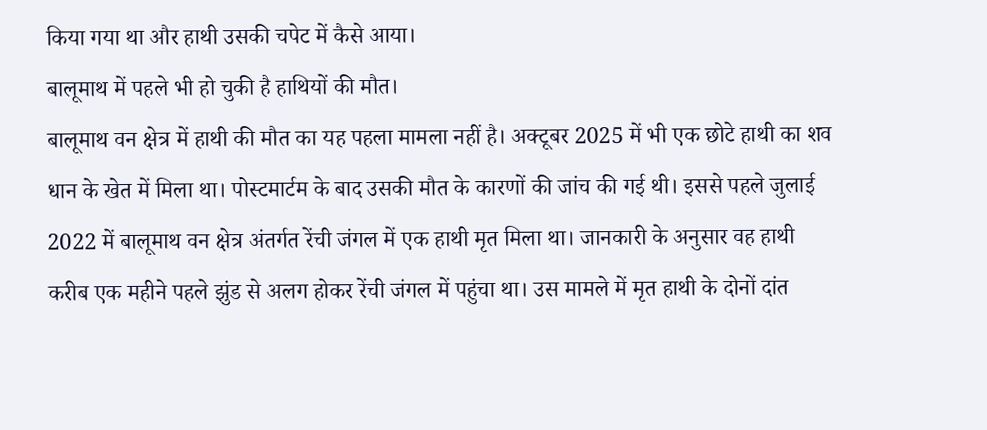किया गया था और हाथी उसकी चपेट में कैसे आया।
बालूमाथ में पहले भी हो चुकी है हाथियों की मौत।
बालूमाथ वन क्षेत्र में हाथी की मौत का यह पहला मामला नहीं है। अक्टूबर 2025 में भी एक छोटे हाथी का शव धान के खेत में मिला था। पोस्टमार्टम के बाद उसकी मौत के कारणों की जांच की गई थी। इससे पहले जुलाई 2022 में बालूमाथ वन क्षेत्र अंतर्गत रेंची जंगल में एक हाथी मृत मिला था। जानकारी के अनुसार वह हाथी करीब एक महीने पहले झुंड से अलग होकर रेंची जंगल में पहुंचा था। उस मामले में मृत हाथी के दोनों दांत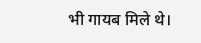भी गायब मिले थे।